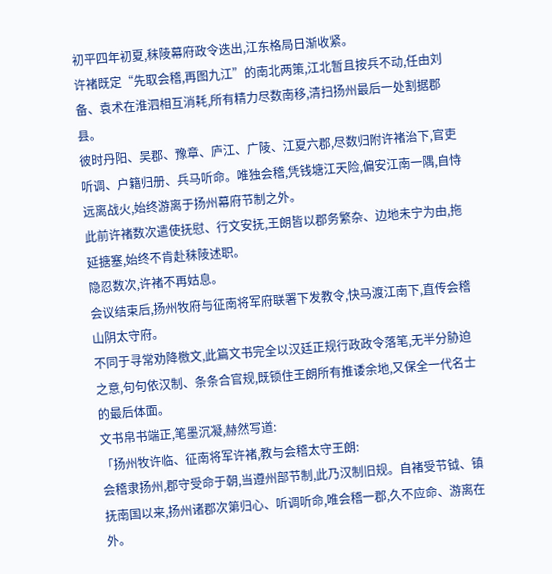初平四年初夏,秣陵幕府政令迭出,江东格局日渐收紧。
许褚既定“先取会稽,再图九江”的南北两策,江北暂且按兵不动,任由刘备、袁术在淮泗相互消耗,所有精力尽数南移,清扫扬州最后一处割据郡县。
彼时丹阳、吴郡、豫章、庐江、广陵、江夏六郡,尽数归附许褚治下,官吏听调、户籍归册、兵马听命。唯独会稽,凭钱塘江天险,偏安江南一隅,自恃远离战火,始终游离于扬州幕府节制之外。
此前许褚数次遣使抚慰、行文安抚,王朗皆以郡务繁杂、边地未宁为由,拖延搪塞,始终不肯赴秣陵述职。
隐忍数次,许褚不再姑息。
会议结束后,扬州牧府与征南将军府联署下发教令,快马渡江南下,直传会稽山阴太守府。
不同于寻常劝降檄文,此篇文书完全以汉廷正规行政政令落笔,无半分胁迫之意,句句依汉制、条条合官规,既锁住王朗所有推诿余地,又保全一代名士的最后体面。
文书帛书端正,笔墨沉凝,赫然写道:
「扬州牧许临、征南将军许褚,教与会稽太守王朗:
会稽隶扬州,郡守受命于朝,当遵州部节制,此乃汉制旧规。自褚受节钺、镇抚南国以来,扬州诸郡次第归心、听调听命,唯会稽一郡,久不应命、游离在外。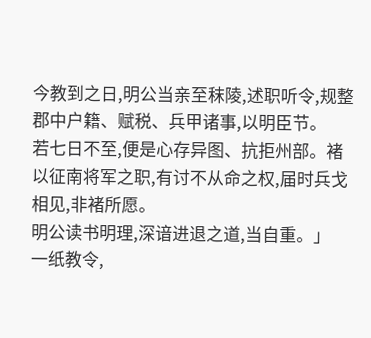今教到之日,明公当亲至秣陵,述职听令,规整郡中户籍、赋税、兵甲诸事,以明臣节。
若七日不至,便是心存异图、抗拒州部。褚以征南将军之职,有讨不从命之权,届时兵戈相见,非褚所愿。
明公读书明理,深谙进退之道,当自重。」
一纸教令,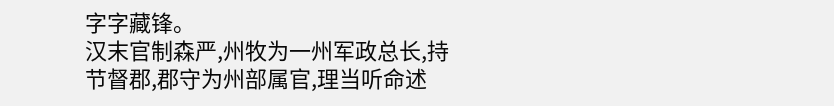字字藏锋。
汉末官制森严,州牧为一州军政总长,持节督郡,郡守为州部属官,理当听命述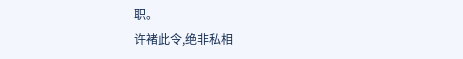职。
许褚此令,绝非私相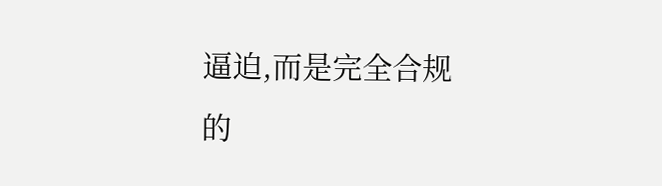逼迫,而是完全合规的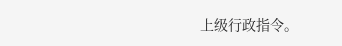上级行政指令。